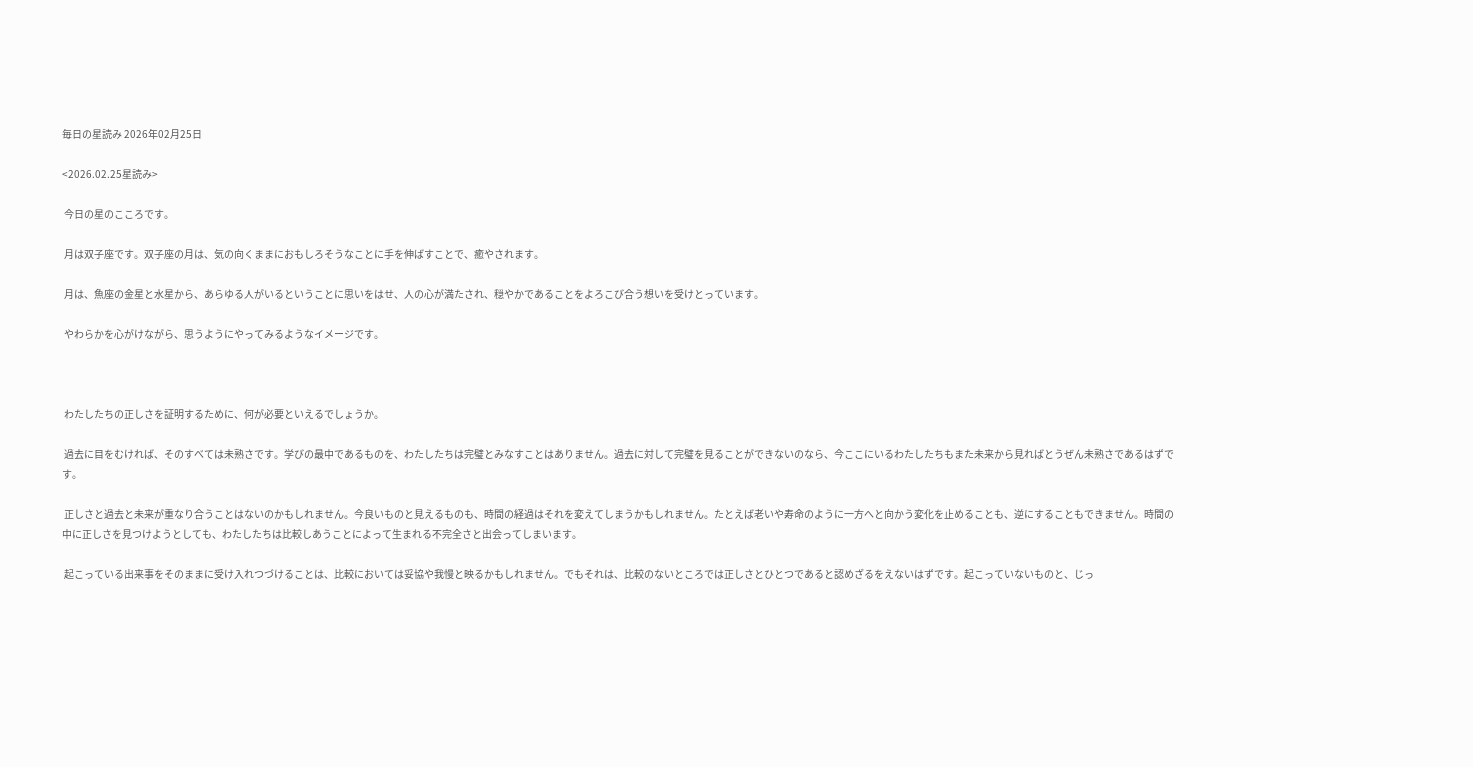毎日の星読み 2026年02月25日

<2026.02.25星読み>

 今日の星のこころです。

 月は双子座です。双子座の月は、気の向くままにおもしろそうなことに手を伸ばすことで、癒やされます。

 月は、魚座の金星と水星から、あらゆる人がいるということに思いをはせ、人の心が満たされ、穏やかであることをよろこび合う想いを受けとっています。

 やわらかを心がけながら、思うようにやってみるようなイメージです。



 わたしたちの正しさを証明するために、何が必要といえるでしょうか。

 過去に目をむければ、そのすべては未熟さです。学びの最中であるものを、わたしたちは完璧とみなすことはありません。過去に対して完璧を見ることができないのなら、今ここにいるわたしたちもまた未来から見ればとうぜん未熟さであるはずです。

 正しさと過去と未来が重なり合うことはないのかもしれません。今良いものと見えるものも、時間の経過はそれを変えてしまうかもしれません。たとえば老いや寿命のように一方へと向かう変化を止めることも、逆にすることもできません。時間の中に正しさを見つけようとしても、わたしたちは比較しあうことによって生まれる不完全さと出会ってしまいます。

 起こっている出来事をそのままに受け入れつづけることは、比較においては妥協や我慢と映るかもしれません。でもそれは、比較のないところでは正しさとひとつであると認めざるをえないはずです。起こっていないものと、じっ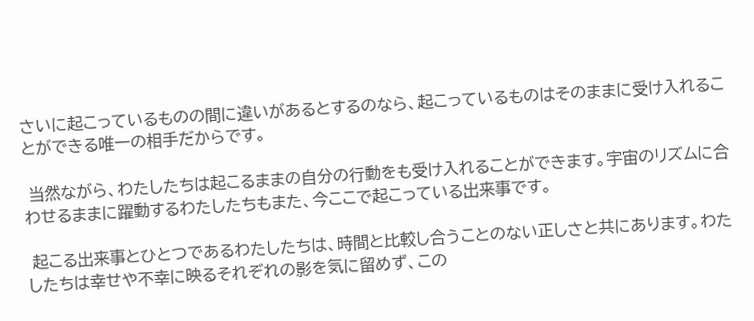さいに起こっているものの間に違いがあるとするのなら、起こっているものはそのままに受け入れることができる唯一の相手だからです。

 当然ながら、わたしたちは起こるままの自分の行動をも受け入れることができます。宇宙のリズムに合わせるままに躍動するわたしたちもまた、今ここで起こっている出来事です。

 起こる出来事とひとつであるわたしたちは、時間と比較し合うことのない正しさと共にあります。わたしたちは幸せや不幸に映るそれぞれの影を気に留めず、この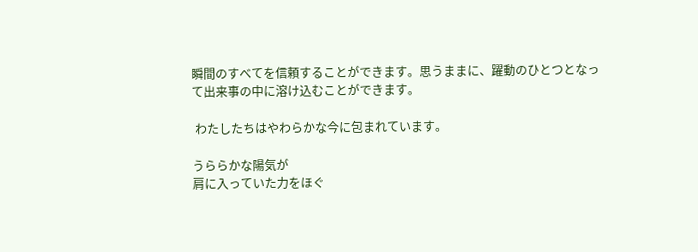瞬間のすべてを信頼することができます。思うままに、躍動のひとつとなって出来事の中に溶け込むことができます。

 わたしたちはやわらかな今に包まれています。

うららかな陽気が
肩に入っていた力をほぐ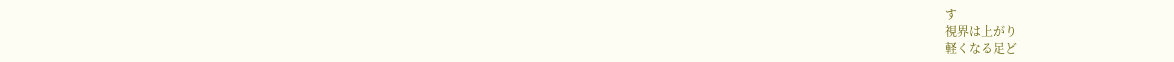す
視界は上がり
軽くなる足ど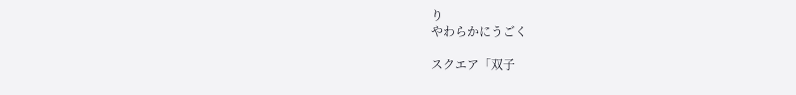り
やわらかにうごく

スクエア「双子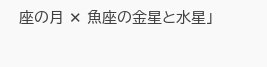座の月 ✕ 魚座の金星と水星」